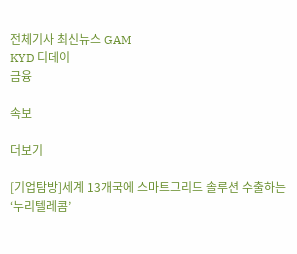전체기사 최신뉴스 GAM
KYD 디데이
금융

속보

더보기

[기업탐방]세계 13개국에 스마트그리드 솔루션 수출하는 ‘누리텔레콤’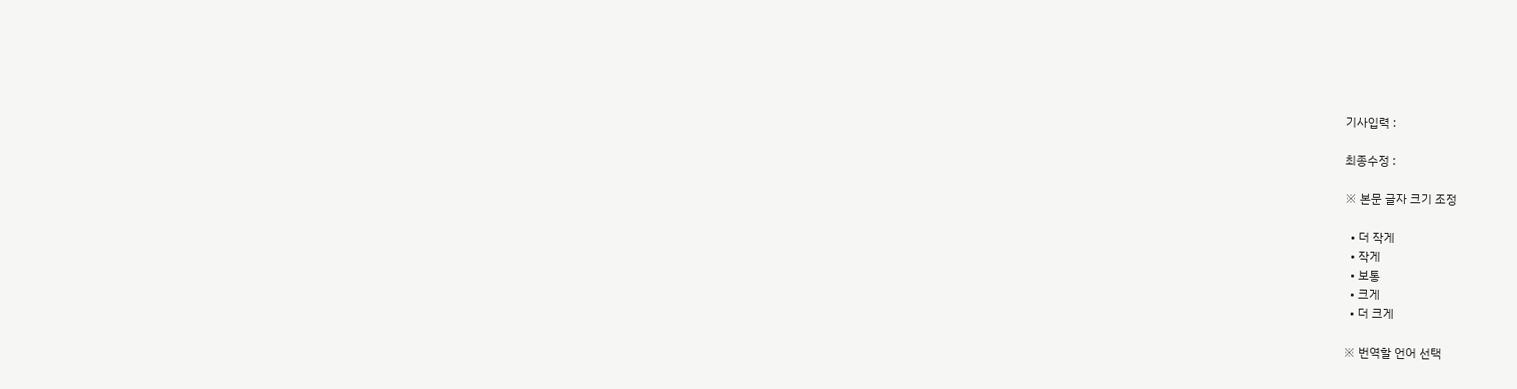기사입력 :

최종수정 :

※ 본문 글자 크기 조정

  • 더 작게
  • 작게
  • 보통
  • 크게
  • 더 크게

※ 번역할 언어 선택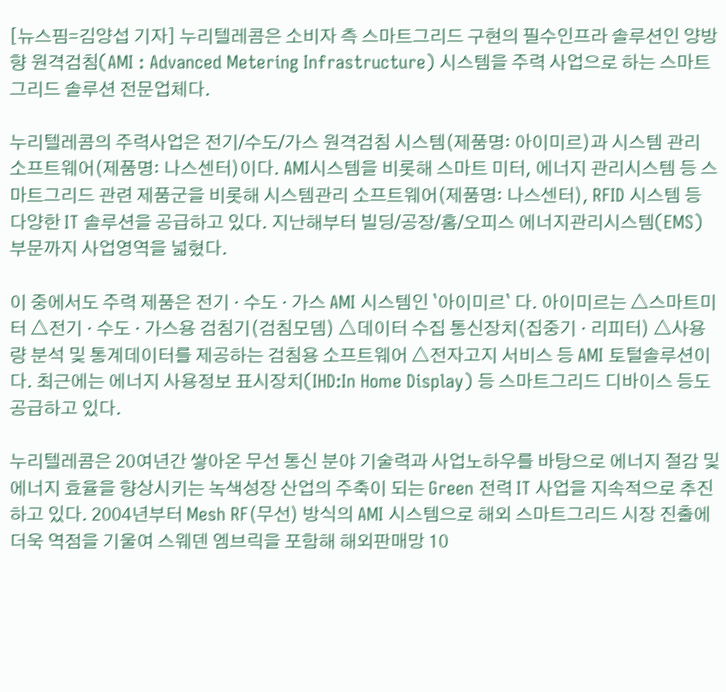[뉴스핌=김양섭 기자] 누리텔레콤은 소비자 측 스마트그리드 구현의 필수인프라 솔루션인 양방향 원격검침(AMI : Advanced Metering Infrastructure) 시스템을 주력 사업으로 하는 스마트 그리드 솔루션 전문업체다.

누리텔레콤의 주력사업은 전기/수도/가스 원격검침 시스템(제품명: 아이미르)과 시스템 관리 소프트웨어(제품명: 나스센터)이다. AMI시스템을 비롯해 스마트 미터, 에너지 관리시스템 등 스마트그리드 관련 제품군을 비롯해 시스템관리 소프트웨어(제품명: 나스센터), RFID 시스템 등 다양한 IT 솔루션을 공급하고 있다. 지난해부터 빌딩/공장/홈/오피스 에너지관리시스템(EMS) 부문까지 사업영역을 넓혔다.

이 중에서도 주력 제품은 전기 · 수도 · 가스 AMI 시스템인 `아이미르` 다. 아이미르는 △스마트미터 △전기 · 수도 · 가스용 검침기(검침모뎀) △데이터 수집 통신장치(집중기 · 리피터) △사용량 분석 및 통계데이터를 제공하는 검침용 소프트웨어 △전자고지 서비스 등 AMI 토털솔루션이다. 최근에는 에너지 사용정보 표시장치(IHD:In Home Display) 등 스마트그리드 디바이스 등도 공급하고 있다.

누리텔레콤은 20여년간 쌓아온 무선 통신 분야 기술력과 사업노하우를 바탕으로 에너지 절감 및 에너지 효율을 향상시키는 녹색성장 산업의 주축이 되는 Green 전력 IT 사업을 지속적으로 추진하고 있다. 2004년부터 Mesh RF(무선) 방식의 AMI 시스템으로 해외 스마트그리드 시장 진출에 더욱 역점을 기울여 스웨덴 엠브릭을 포함해 해외판매망 10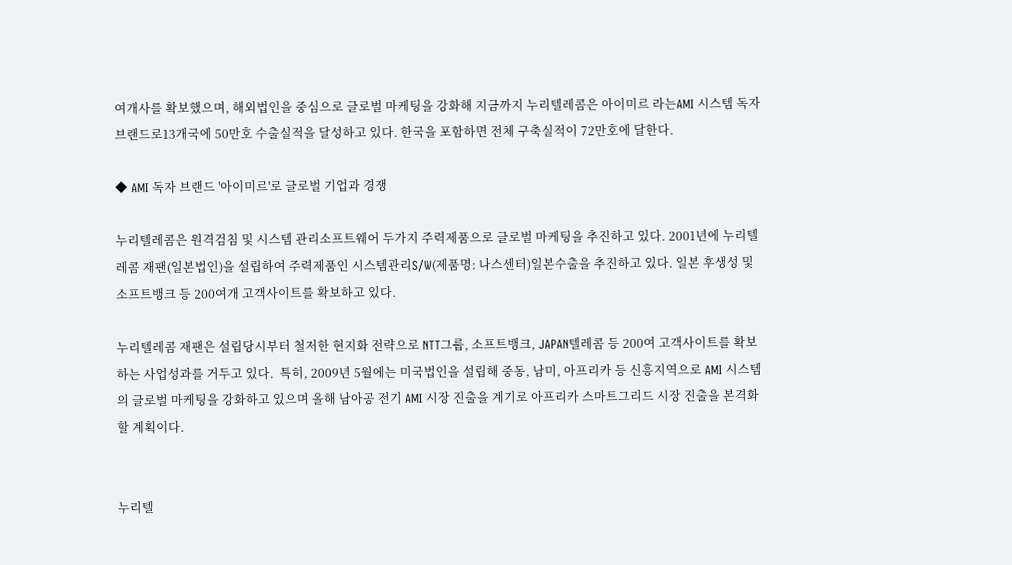여개사를 확보했으며, 해외법인을 중심으로 글로벌 마케팅을 강화해 지금까지 누리텔레콤은 아이미르 라는AMI 시스템 독자브랜드로13개국에 50만호 수출실적을 달성하고 있다. 한국을 포함하면 전체 구축실적이 72만호에 달한다.

◆ AMI 독자 브랜드 '아이미르'로 글로벌 기업과 경쟁

누리텔레콤은 원격검침 및 시스템 관리소프트웨어 두가지 주력제품으로 글로벌 마케팅을 추진하고 있다. 2001년에 누리텔레콤 재팬(일본법인)을 설립하여 주력제품인 시스템관리S/W(제품명: 나스센터)일본수출을 추진하고 있다. 일본 후생성 및 소프트뱅크 등 200여개 고객사이트를 확보하고 있다.

누리텔레콤 재팬은 설립당시부터 철저한 현지화 전략으로 NTT그룹, 소프트뱅크, JAPAN텔레콤 등 200여 고객사이트를 확보하는 사업성과를 거두고 있다.  특히, 2009년 5월에는 미국법인을 설립해 중동, 남미, 아프리카 등 신흥지역으로 AMI 시스템의 글로벌 마케팅을 강화하고 있으며 올해 남아공 전기 AMI 시장 진출을 계기로 아프리카 스마트그리드 시장 진출을 본격화 할 계획이다.


누리텔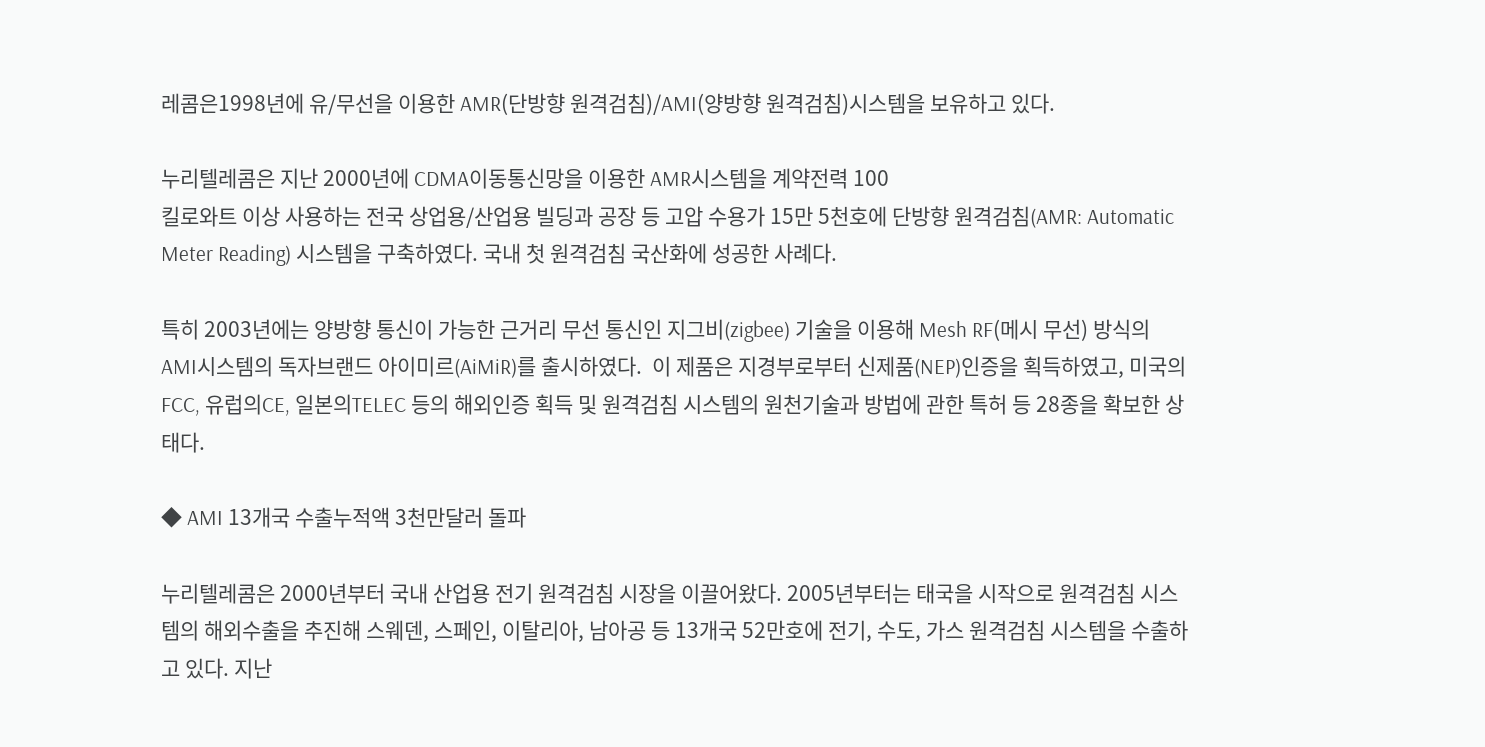레콤은1998년에 유/무선을 이용한 AMR(단방향 원격검침)/AMI(양방향 원격검침)시스템을 보유하고 있다.

누리텔레콤은 지난 2000년에 CDMA이동통신망을 이용한 AMR시스템을 계약전력 100
킬로와트 이상 사용하는 전국 상업용/산업용 빌딩과 공장 등 고압 수용가 15만 5천호에 단방향 원격검침(AMR: Automatic Meter Reading) 시스템을 구축하였다. 국내 첫 원격검침 국산화에 성공한 사례다.

특히 2003년에는 양방향 통신이 가능한 근거리 무선 통신인 지그비(zigbee) 기술을 이용해 Mesh RF(메시 무선) 방식의 AMI시스템의 독자브랜드 아이미르(AiMiR)를 출시하였다.  이 제품은 지경부로부터 신제품(NEP)인증을 획득하였고, 미국의FCC, 유럽의CE, 일본의TELEC 등의 해외인증 획득 및 원격검침 시스템의 원천기술과 방법에 관한 특허 등 28종을 확보한 상태다.

◆ AMI 13개국 수출누적액 3천만달러 돌파

누리텔레콤은 2000년부터 국내 산업용 전기 원격검침 시장을 이끌어왔다. 2005년부터는 태국을 시작으로 원격검침 시스템의 해외수출을 추진해 스웨덴, 스페인, 이탈리아, 남아공 등 13개국 52만호에 전기, 수도, 가스 원격검침 시스템을 수출하고 있다. 지난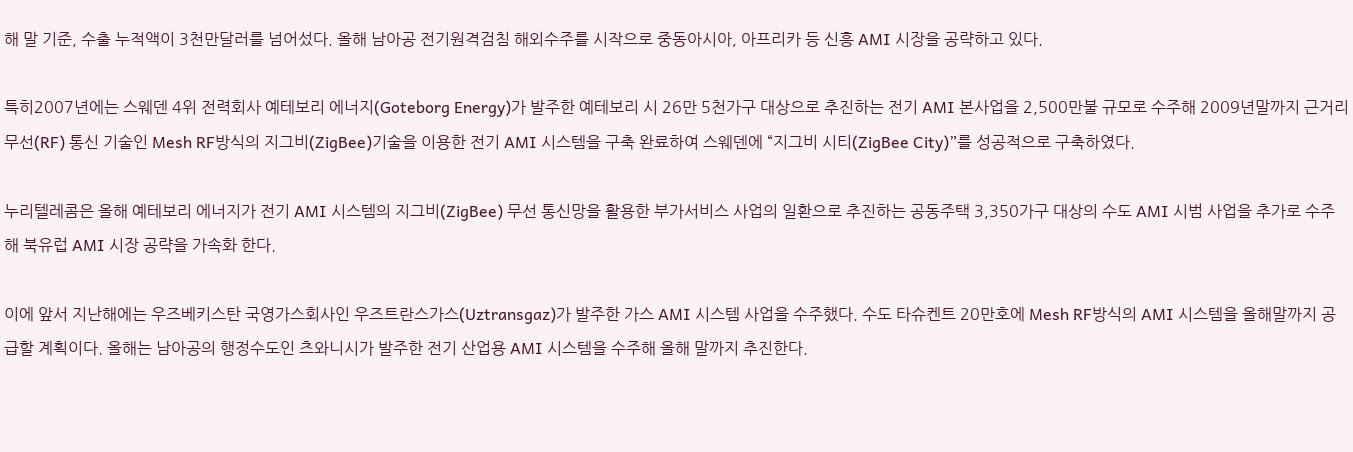해 말 기준, 수출 누적액이 3천만달러를 넘어섰다. 올해 남아공 전기원격검침 해외수주를 시작으로 중동아시아, 아프리카 등 신흥 AMI 시장을 공략하고 있다.

특히2007년에는 스웨덴 4위 전력회사 예테보리 에너지(Goteborg Energy)가 발주한 예테보리 시 26만 5천가구 대상으로 추진하는 전기 AMI 본사업을 2,500만불 규모로 수주해 2009년말까지 근거리 무선(RF) 통신 기술인 Mesh RF방식의 지그비(ZigBee)기술을 이용한 전기 AMI 시스템을 구축 완료하여 스웨덴에 “지그비 시티(ZigBee City)”를 성공적으로 구축하였다.

누리텔레콤은 올해 예테보리 에너지가 전기 AMI 시스템의 지그비(ZigBee) 무선 통신망을 활용한 부가서비스 사업의 일환으로 추진하는 공동주택 3,350가구 대상의 수도 AMI 시범 사업을 추가로 수주해 북유럽 AMI 시장 공략을 가속화 한다.

이에 앞서 지난해에는 우즈베키스탄 국영가스회사인 우즈트란스가스(Uztransgaz)가 발주한 가스 AMI 시스템 사업을 수주했다. 수도 타슈켄트 20만호에 Mesh RF방식의 AMI 시스템을 올해말까지 공급할 계획이다. 올해는 남아공의 행정수도인 츠와니시가 발주한 전기 산업용 AMI 시스템을 수주해 올해 말까지 추진한다.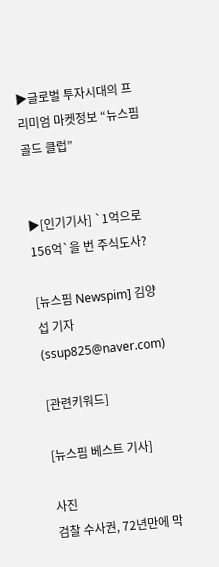▶글로벌 투자시대의 프리미엄 마켓정보 “뉴스핌 골드 클럽”


▶[인기기사] `1억으로 156억`을 번 주식도사?

[뉴스핌 Newspim] 김양섭 기자 (ssup825@naver.com)

[관련키워드]

[뉴스핌 베스트 기사]

사진
검찰 수사권, 72년만에 막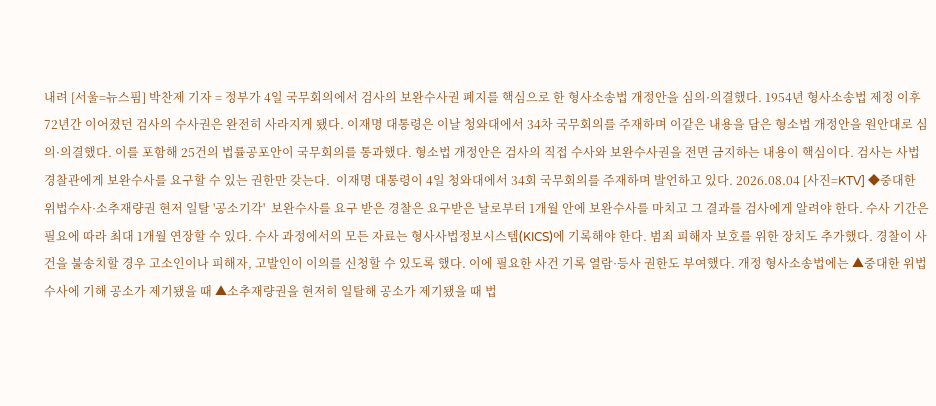내려 [서울=뉴스핌] 박찬제 기자 = 정부가 4일 국무회의에서 검사의 보완수사권 폐지를 핵심으로 한 형사소송법 개정안을 심의·의결했다. 1954년 형사소송법 제정 이후 72년간 이어졌던 검사의 수사권은 완전히 사라지게 됐다. 이재명 대통령은 이날 청와대에서 34차 국무회의를 주재하며 이같은 내용을 담은 형소법 개정안을 원안대로 심의·의결했다. 이를 포함해 25건의 법률공포안이 국무회의를 통과했다. 형소법 개정안은 검사의 직접 수사와 보완수사권을 전면 금지하는 내용이 핵심이다. 검사는 사법경찰관에게 보완수사를 요구할 수 있는 권한만 갖는다.  이재명 대통령이 4일 청와대에서 34회 국무회의를 주재하며 발언하고 있다. 2026.08.04 [사진=KTV] ◆중대한 위법수사·소추재량권 현저 일탈 '공소기각'  보완수사를 요구 받은 경찰은 요구받은 날로부터 1개월 안에 보완수사를 마치고 그 결과를 검사에게 알려야 한다. 수사 기간은 필요에 따라 최대 1개월 연장할 수 있다. 수사 과정에서의 모든 자료는 형사사법정보시스템(KICS)에 기록해야 한다. 범죄 피해자 보호를 위한 장치도 추가했다. 경찰이 사건을 불송치할 경우 고소인이나 피해자, 고발인이 이의를 신청할 수 있도록 했다. 이에 필요한 사건 기록 열람·등사 권한도 부여했다. 개정 형사소송법에는 ▲중대한 위법수사에 기해 공소가 제기됐을 때 ▲소추재량권을 현저히 일탈해 공소가 제기됐을 때 법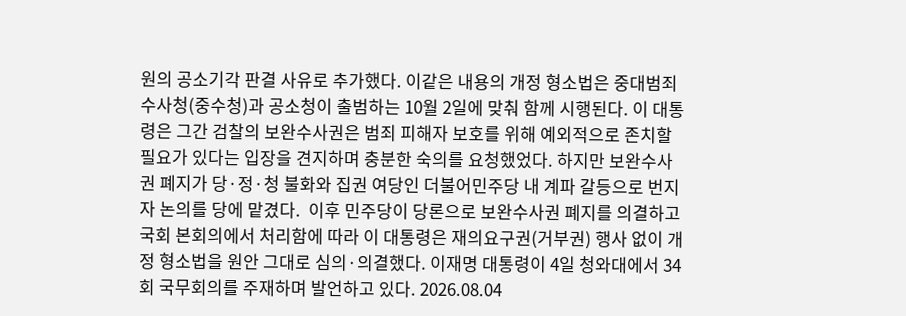원의 공소기각 판결 사유로 추가했다. 이같은 내용의 개정 형소법은 중대범죄수사청(중수청)과 공소청이 출범하는 10월 2일에 맞춰 함께 시행된다. 이 대통령은 그간 검찰의 보완수사권은 범죄 피해자 보호를 위해 예외적으로 존치할 필요가 있다는 입장을 견지하며 충분한 숙의를 요청했었다. 하지만 보완수사권 폐지가 당·정·청 불화와 집권 여당인 더불어민주당 내 계파 갈등으로 번지자 논의를 당에 맡겼다.  이후 민주당이 당론으로 보완수사권 폐지를 의결하고 국회 본회의에서 처리함에 따라 이 대통령은 재의요구권(거부권) 행사 없이 개정 형소법을 원안 그대로 심의·의결했다. 이재명 대통령이 4일 청와대에서 34회 국무회의를 주재하며 발언하고 있다. 2026.08.04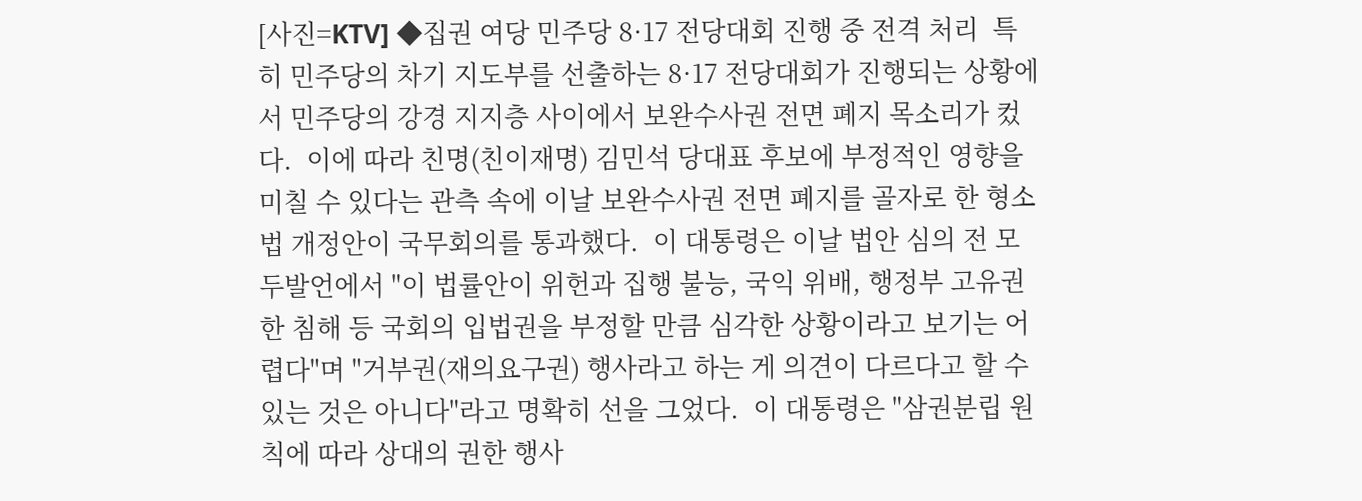[사진=KTV] ◆집권 여당 민주당 8·17 전당대회 진행 중 전격 처리  특히 민주당의 차기 지도부를 선출하는 8·17 전당대회가 진행되는 상황에서 민주당의 강경 지지층 사이에서 보완수사권 전면 폐지 목소리가 컸다.  이에 따라 친명(친이재명) 김민석 당대표 후보에 부정적인 영향을 미칠 수 있다는 관측 속에 이날 보완수사권 전면 폐지를 골자로 한 형소법 개정안이 국무회의를 통과했다.  이 대통령은 이날 법안 심의 전 모두발언에서 "이 법률안이 위헌과 집행 불능, 국익 위배, 행정부 고유권한 침해 등 국회의 입법권을 부정할 만큼 심각한 상황이라고 보기는 어렵다"며 "거부권(재의요구권) 행사라고 하는 게 의견이 다르다고 할 수 있는 것은 아니다"라고 명확히 선을 그었다.  이 대통령은 "삼권분립 원칙에 따라 상대의 권한 행사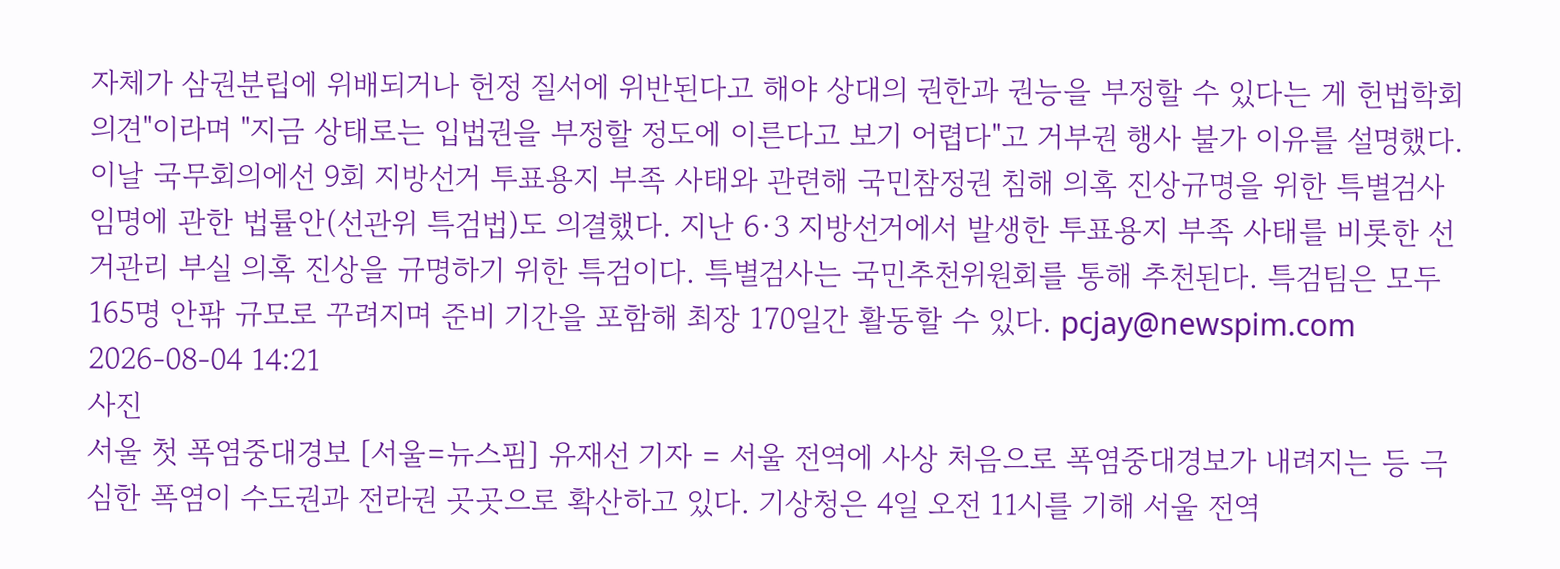자체가 삼권분립에 위배되거나 헌정 질서에 위반된다고 해야 상대의 권한과 권능을 부정할 수 있다는 게 헌법학회 의견"이라며 "지금 상태로는 입법권을 부정할 정도에 이른다고 보기 어렵다"고 거부권 행사 불가 이유를 설명했다.   이날 국무회의에선 9회 지방선거 투표용지 부족 사태와 관련해 국민참정권 침해 의혹 진상규명을 위한 특별검사 임명에 관한 법률안(선관위 특검법)도 의결했다. 지난 6·3 지방선거에서 발생한 투표용지 부족 사태를 비롯한 선거관리 부실 의혹 진상을 규명하기 위한 특검이다. 특별검사는 국민추천위원회를 통해 추천된다. 특검팀은 모두 165명 안팎 규모로 꾸려지며 준비 기간을 포함해 최장 170일간 활동할 수 있다. pcjay@newspim.com 2026-08-04 14:21
사진
서울 첫 폭염중대경보 [서울=뉴스핌] 유재선 기자 = 서울 전역에 사상 처음으로 폭염중대경보가 내려지는 등 극심한 폭염이 수도권과 전라권 곳곳으로 확산하고 있다. 기상청은 4일 오전 11시를 기해 서울 전역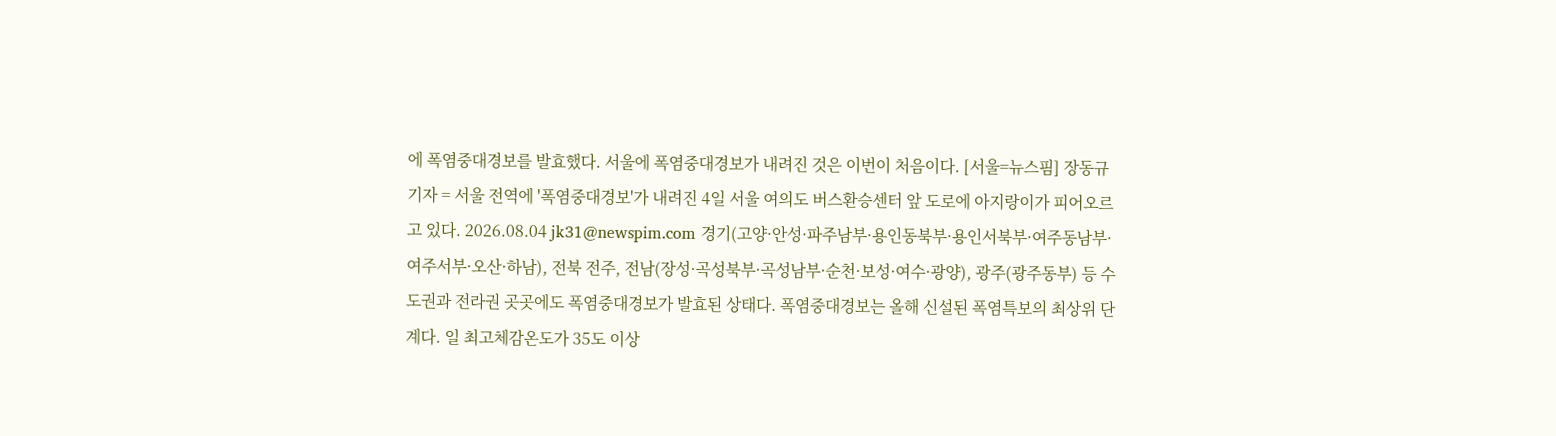에 폭염중대경보를 발효했다. 서울에 폭염중대경보가 내려진 것은 이번이 처음이다. [서울=뉴스핌] 장동규 기자 = 서울 전역에 '폭염중대경보'가 내려진 4일 서울 여의도 버스환승센터 앞 도로에 아지랑이가 피어오르고 있다. 2026.08.04 jk31@newspim.com 경기(고양·안성·파주남부·용인동북부·용인서북부·여주동남부·여주서부·오산·하남), 전북 전주, 전남(장성·곡성북부·곡성남부·순천·보성·여수·광양), 광주(광주동부) 등 수도권과 전라권 곳곳에도 폭염중대경보가 발효된 상태다. 폭염중대경보는 올해 신설된 폭염특보의 최상위 단계다. 일 최고체감온도가 35도 이상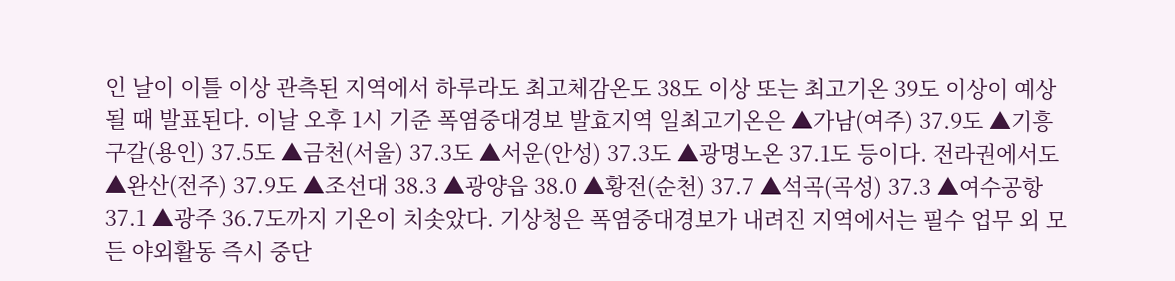인 날이 이틀 이상 관측된 지역에서 하루라도 최고체감온도 38도 이상 또는 최고기온 39도 이상이 예상될 때 발표된다. 이날 오후 1시 기준 폭염중대경보 발효지역 일최고기온은 ▲가남(여주) 37.9도 ▲기흥구갈(용인) 37.5도 ▲금천(서울) 37.3도 ▲서운(안성) 37.3도 ▲광명노온 37.1도 등이다. 전라권에서도 ▲완산(전주) 37.9도 ▲조선대 38.3 ▲광양읍 38.0 ▲황전(순천) 37.7 ▲석곡(곡성) 37.3 ▲여수공항 37.1 ▲광주 36.7도까지 기온이 치솟았다. 기상청은 폭염중대경보가 내려진 지역에서는 필수 업무 외 모든 야외활동 즉시 중단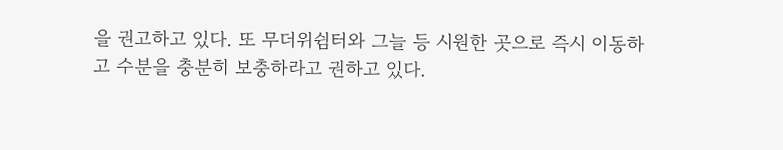을 권고하고 있다. 또 무더위쉼터와 그늘 등 시원한 곳으로 즉시 이동하고 수분을 충분히 보충하라고 권하고 있다.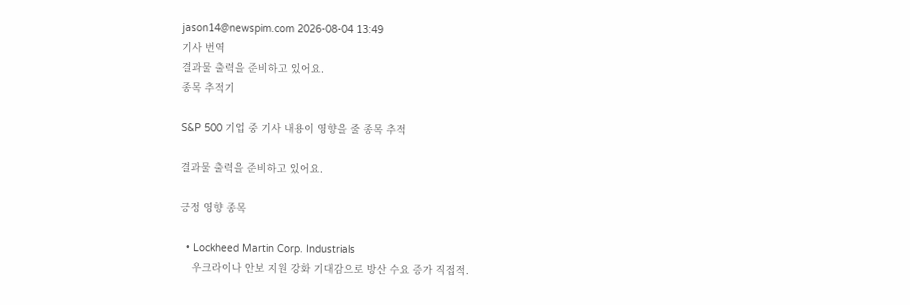jason14@newspim.com 2026-08-04 13:49
기사 번역
결과물 출력을 준비하고 있어요.
종목 추적기

S&P 500 기업 중 기사 내용이 영향을 줄 종목 추적

결과물 출력을 준비하고 있어요.

긍정 영향 종목

  • Lockheed Martin Corp. Industrials
    우크라이나 안보 지원 강화 기대감으로 방산 수요 증가 직접적.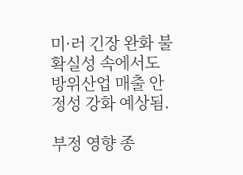미·러 긴장 완화 불확실성 속에서도 방위산업 매출 안정성 강화 예상됨.

부정 영향 종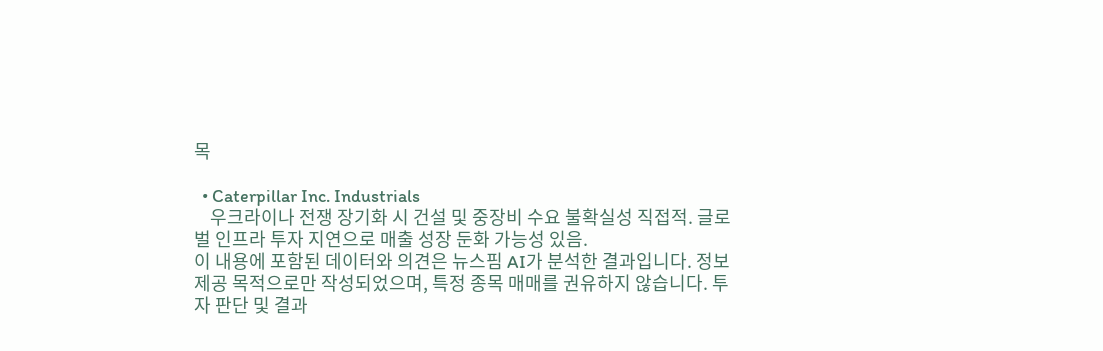목

  • Caterpillar Inc. Industrials
    우크라이나 전쟁 장기화 시 건설 및 중장비 수요 불확실성 직접적. 글로벌 인프라 투자 지연으로 매출 성장 둔화 가능성 있음.
이 내용에 포함된 데이터와 의견은 뉴스핌 AI가 분석한 결과입니다. 정보 제공 목적으로만 작성되었으며, 특정 종목 매매를 권유하지 않습니다. 투자 판단 및 결과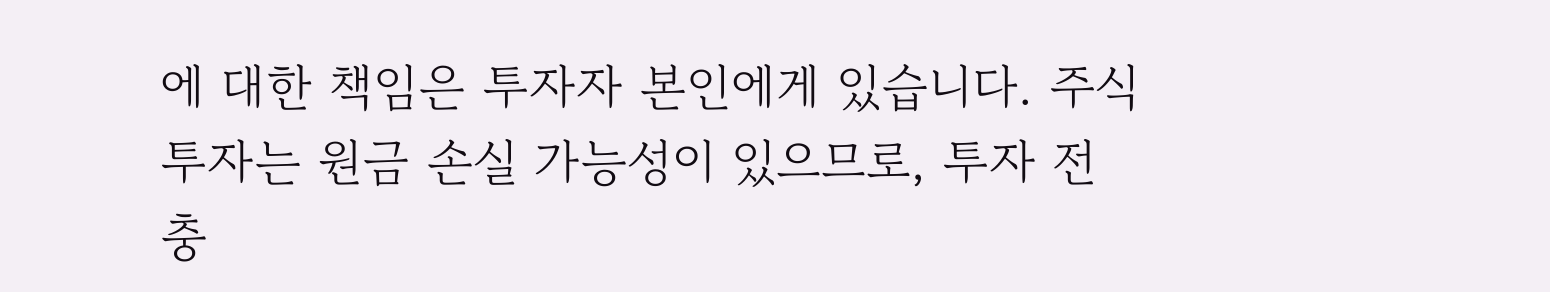에 대한 책임은 투자자 본인에게 있습니다. 주식 투자는 원금 손실 가능성이 있으므로, 투자 전 충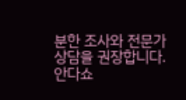분한 조사와 전문가 상담을 권장합니다.
안다쇼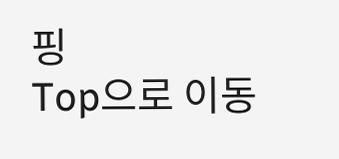핑
Top으로 이동